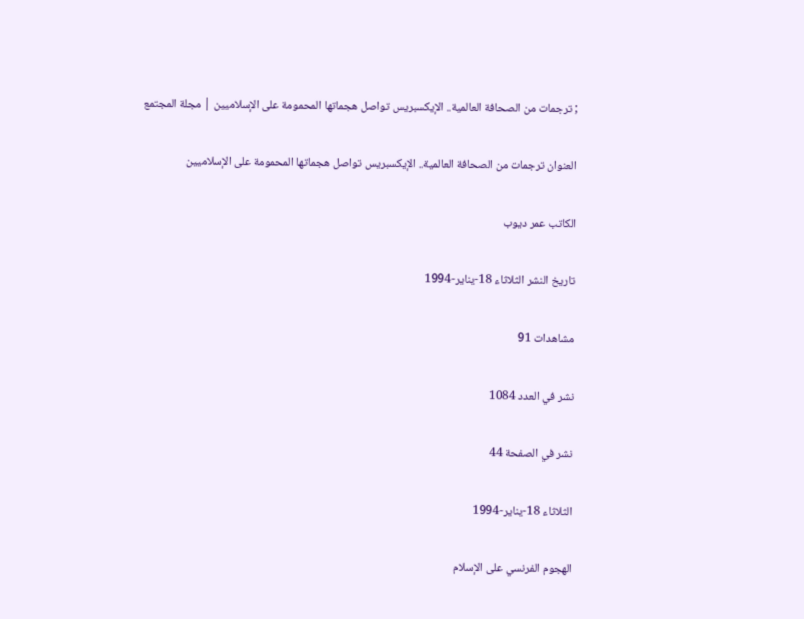; ترجمات من الصحافة العالمية.. الإيكسبريس تواصل هجماتها المحمومة على الإسلاميين | مجلة المجتمع

العنوان ترجمات من الصحافة العالمية.. الإيكسبريس تواصل هجماتها المحمومة على الإسلاميين

الكاتب عمر ديوب

تاريخ النشر الثلاثاء 18-يناير-1994

مشاهدات 91

نشر في العدد 1084

نشر في الصفحة 44

الثلاثاء 18-يناير-1994

الهجوم الفرنسي على الإسلام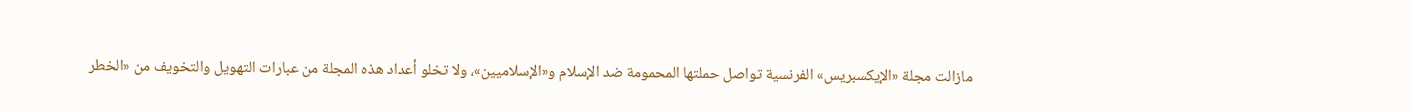مازالت مجلة «الإيكسبريس» الفرنسية تواصل حملتها المحمومة ضد الإسلام و«الإسلاميين»، ولا تخلو أعداد هذه المجلة من عبارات التهويل والتخويف من «الخطر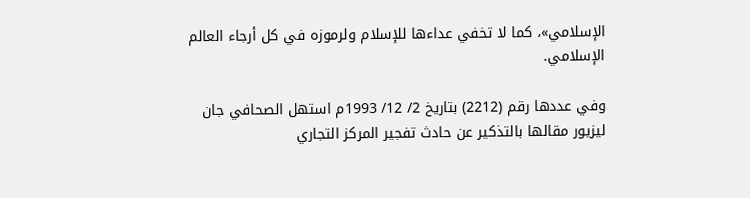الإسلامي»، كما لا تخفي عداءها للإسلام ولرموزه في كل أرجاء العالم الإسلامي.

وفي عددها رقم (2212) بتاريخ 2/ 12/ 1993م استهل الصحافي جان ليزيور مقالها بالتذكير عن حادث تفجير المركز التجاري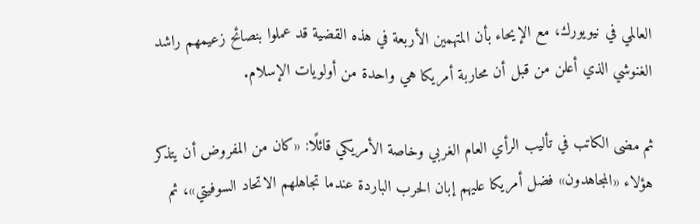العالمي في نيويورك، مع الإيحاء بأن المتهمين الأربعة في هذه القضية قد عملوا بنصائح زعيمهم راشد الغنوشي الذي أعلن من قبل أن محاربة أمريكا هي واحدة من أولويات الإسلام.

ثم مضى الكاتب في تأليب الرأي العام الغربي وخاصة الأمريكي قائلًا: «كان من المفروض أن يتذكر هؤلاء «المجاهدون» فضل أمريكا عليهم إبان الحرب الباردة عندما تجاهلهم الاتحاد السوفيتي»، ثم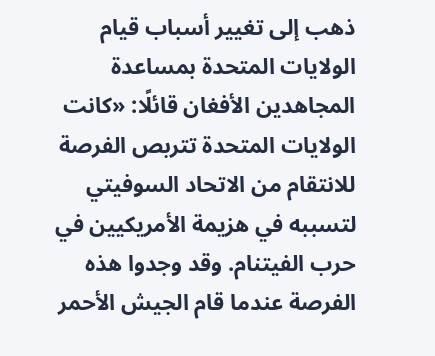ذهب إلى تغيير أسباب قيام الولايات المتحدة بمساعدة المجاهدين الأفغان قائلًا: «كانت الولايات المتحدة تتربص الفرصة للانتقام من الاتحاد السوفيتي لتسببه في هزيمة الأمريكيين في حرب الفيتنام. وقد وجدوا هذه الفرصة عندما قام الجيش الأحمر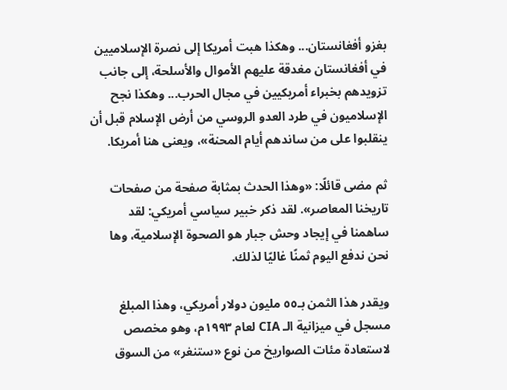بغزو أفغانستان... وهكذا هبت أمريكا إلى نصرة الإسلاميين في أفغانستان مغدقة عليهم الأموال والأسلحة، إلى جانب تزويدهم بخبراء أمريكيين في مجال الحرب... وهكذا نجح الإسلاميون في طرد العدو الروسي من أرض الإسلام قبل أن ينقلبوا على من ساندهم أيام المحنة»، ويعنى هنا أمريكا.

ثم مضى قائلًا: «وهذا الحدث بمثابة صفحة من صفحات تاريخنا المعاصر». لقد ذكر خبير سياسي أمريكي: لقد ساهمنا في إيجاد وحش جبار هو الصحوة الإسلامية، وها نحن ندفع اليوم ثمنًا غاليًا لذلك.

ويقدر هذا الثمن بـ٥٥ مليون دولار أمريكي، وهذا المبلغ مسجل في ميزانية الـ CIA لعام ١٩٩٣م، وهو مخصص لاستعادة مئات الصواريخ من نوع «ستنغر» من السوق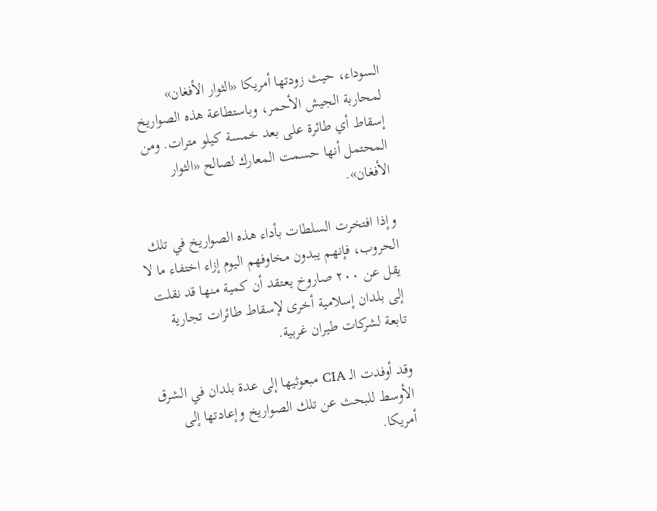السوداء، حيث زودتها أمريكا «الثوار الأفغان» لمحاربة الجيش الأحمر، وباستطاعة هذه الصواريخ إسقاط أي طائرة على بعد خمسة كيلو مترات. ومن المحتمل أنها حسمت المعارك لصالح «الثوار الأفغان».

وإذا افتخرت السلطات بأداء هذه الصواريخ في تلك الحروب، فإنهم يبدون مخاوفهم اليوم إزاء اختفاء ما لا يقل عن ٢٠٠ صاروخ يعتقد أن كمية منها قد نقلت إلى بلدان إسلامية أخرى لإسقاط طائرات تجارية تابعة لشركات طيران غربية.

وقد أوفدت الـ CIA مبعوثيها إلى عدة بلدان في الشرق الأوسط للبحث عن تلك الصواريخ وإعادتها إلى أمريكا.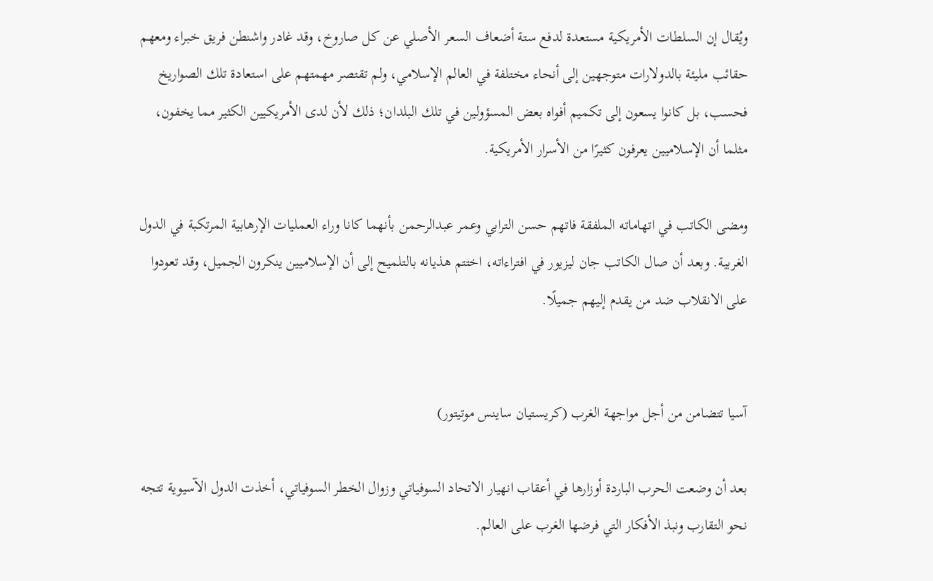ويُقال إن السلطات الأمريكية مستعدة لدفع ستة أضعاف السعر الأصلي عن كل صاروخ، وقد غادر واشنطن فريق خبراء ومعهم حقائب مليئة بالدولارات متوجهين إلى أنحاء مختلفة في العالم الإسلامي، ولم تقتصر مهمتهم على استعادة تلك الصواريخ فحسب، بل كانوا يسعون إلى تكميم أفواه بعض المسؤولين في تلك البلدان؛ ذلك لأن لدى الأمريكيين الكثير مما يخفون، مثلما أن الإسلاميين يعرفون كثيرًا من الأسرار الأمريكية.

ومضى الكاتب في اتهاماته الملفقة فاتهم حسن الترابي وعمر عبدالرحمن بأنهما كانا وراء العمليات الإرهابية المرتكبة في الدول الغربية. وبعد أن صال الكاتب جان ليزيور في افتراءاته، اختتم هذيانه بالتلميح إلى أن الإسلاميين ينكرون الجميل، وقد تعودوا على الانقلاب ضد من يقدم إليهم جميلًا.


آسيا تتضامن من أجل مواجهة الغرب (كريستيان ساينس موتيتور)

بعد أن وضعت الحرب الباردة أوزارها في أعقاب انهيار الاتحاد السوفياتي وزوال الخطر السوفياتي، أخذت الدول الآسيوية تتجه نحو التقارب ونبذ الأفكار التي فرضها الغرب على العالم.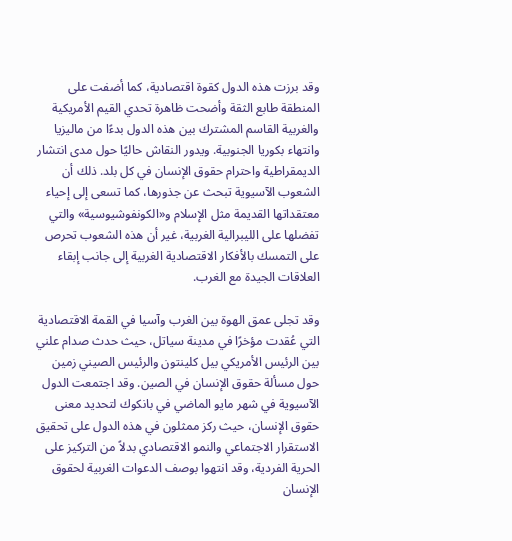وقد برزت هذه الدول كقوة اقتصادية، كما أضفت على المنطقة طابع الثقة وأضحت ظاهرة تحدي القيم الأمريكية والغربية القاسم المشترك بين هذه الدول بدءًا من ماليزيا وانتهاء بكوريا الجنوبية. ويدور النقاش حاليًا حول مدى انتشار الديمقراطية واحترام حقوق الإنسان في كل بلد. ذلك أن الشعوب الآسيوية تبحث عن جذورها، كما تسعى إلى إحياء معتقداتها القديمة مثل الإسلام و«الكونفوشيوسية» والتي تفضلها على الليبرالية الغربية، غير أن هذه الشعوب تحرص على التمسك بالأفكار الاقتصادية الغربية إلى جانب إبقاء العلاقات الجيدة مع الغرب.

وقد تجلى عمق الهوة بين الغرب وآسيا في القمة الاقتصادية التي عُقدت مؤخرًا في مدينة سياتل، حيث حدث صدام علني بين الرئيس الأمريكي بيل كلينتون والرئيس الصيني زمين حول مسألة حقوق الإنسان في الصين. وقد اجتمعت الدول الآسيوية في شهر مايو الماضي في بانكوك لتحديد معنى حقوق الإنسان، حيث ركز ممثلون في هذه الدول على تحقيق الاستقرار الاجتماعي والنمو الاقتصادي بدلاً من التركيز على الحرية الفردية، وقد انتهوا بوصف الدعوات الغربية لحقوق الإنسان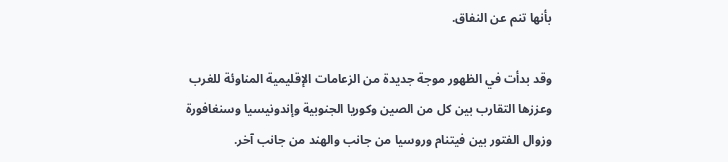بأنها تنم عن النفاق.

وقد بدأت في الظهور موجة جديدة من الزعامات الإقليمية المناوئة للغرب وعززها التقارب بين كل من الصين وكوريا الجنوبية وإندونيسيا وسنغافورة وزوال الفتور بين فيتنام وروسيا من جانب والهند من جانب آخر.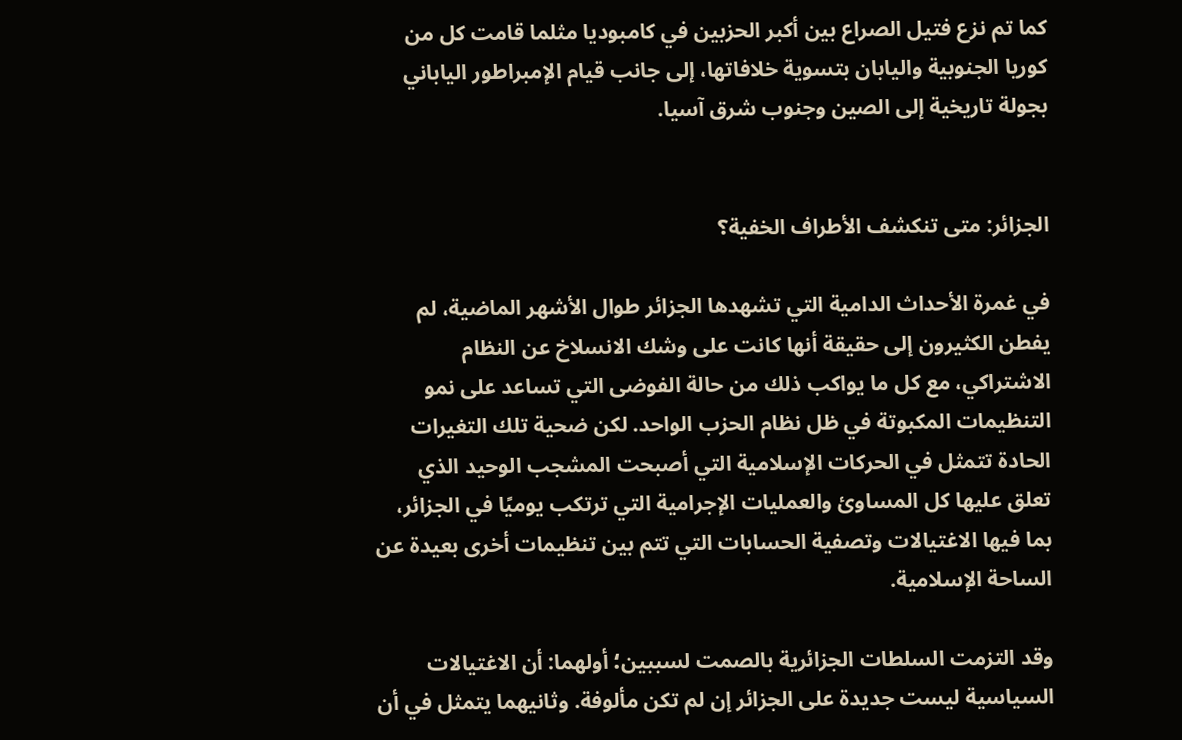كما تم نزع فتيل الصراع بين أكبر الحزبين في كامبوديا مثلما قامت كل من كوريا الجنوبية واليابان بتسوية خلافاتها، إلى جانب قيام الإمبراطور الياباني بجولة تاريخية إلى الصين وجنوب شرق آسيا.


الجزائر: متى تنكشف الأطراف الخفية؟

في غمرة الأحداث الدامية التي تشهدها الجزائر طوال الأشهر الماضية، لم يفطن الكثيرون إلى حقيقة أنها كانت على وشك الانسلاخ عن النظام الاشتراكي، مع كل ما يواكب ذلك من حالة الفوضى التي تساعد على نمو التنظيمات المكبوتة في ظل نظام الحزب الواحد. لكن ضحية تلك التغيرات الحادة تتمثل في الحركات الإسلامية التي أصبحت المشجب الوحيد الذي تعلق عليها كل المساوئ والعمليات الإجرامية التي ترتكب يوميًا في الجزائر، بما فيها الاغتيالات وتصفية الحسابات التي تتم بين تنظيمات أخرى بعيدة عن الساحة الإسلامية.

وقد التزمت السلطات الجزائرية بالصمت لسببين؛ أولهما: أن الاغتيالات السياسية ليست جديدة على الجزائر إن لم تكن مألوفة. وثانيهما يتمثل في أن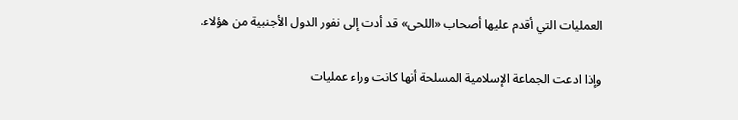العمليات التي أقدم عليها أصحاب «اللحى» قد أدت إلى نفور الدول الأجنبية من هؤلاء.

وإذا ادعت الجماعة الإسلامية المسلحة أنها كانت وراء عمليات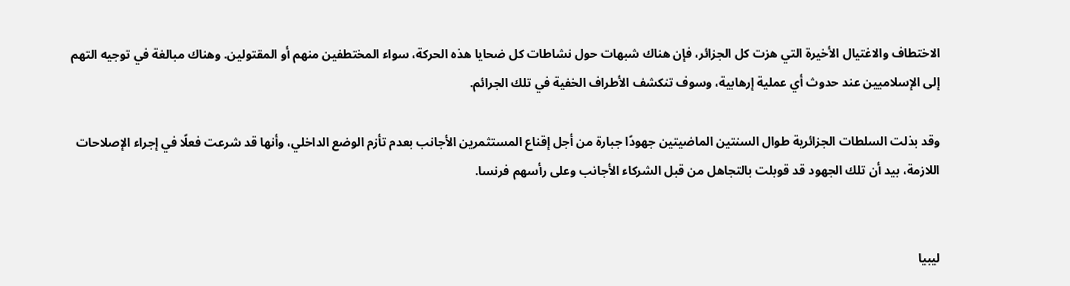الاختطاف والاغتيال الأخيرة التي هزت كل الجزائر، فإن هناك شبهات حول نشاطات كل ضحايا هذه الحركة، سواء المختطفين منهم أو المقتولين. وهناك مبالغة في توجيه التهم إلى الإسلاميين عند حدوث أي عملية إرهابية، وسوف تنكشف الأطراف الخفية في تلك الجرائم.

وقد بذلت السلطات الجزائرية طوال السنتين الماضيتين جهودًا جبارة من أجل إقناع المستثمرين الأجانب بعدم تأزم الوضع الداخلي، وأنها قد شرعت فعلًا في إجراء الإصلاحات اللازمة، بيد أن تلك الجهود قد قوبلت بالتجاهل من قبل الشركاء الأجانب وعلى رأسهم فرنسا.


ليبيا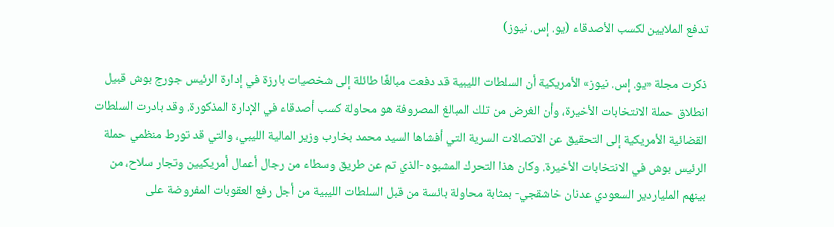تدفع الملايين لكسب الأصدقاء (يو. إس. نيوز)

ذكرت مجلة «يو. إس. نيوز» الأمريكية أن السلطات الليبية قد دفعت مبالغًا طائلة إلى شخصيات بارزة في إدارة الرئيس جورج بوش قبيل انطلاق حملة الانتخابات الأخيرة، وأن الغرض من تلك المبالغ المصروفة هو محاولة كسب أصدقاء في الإدارة المذكورة. وقد بادرت السلطات القضائية الأمريكية إلى التحقيق عن الاتصالات السرية التي أفشاها السيد محمد بخارب وزير المالية الليبي، والتي قد تورط منظمي حملة الرئيس بوش في الانتخابات الأخيرة. وكان هذا التحرك المشبوه -الذي تم عن طريق وسطاء من رجال أعمال أمريكيين وتجار سلاح، من بينهم الملياردير السعودي عدنان خاشقجي- بمثابة محاولة بائسة من قبل السلطات الليبية من أجل رفع العقوبات المفروضة على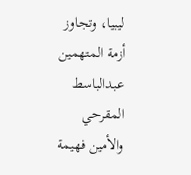ليبيا، وتجاوز أزمة المتهمين عبدالباسط المقرحي والأمين فهيمة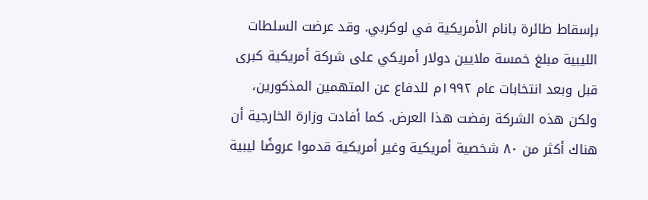بإسقاط طائرة بانام الأمريكية في لوكربي. وقد عرضت السلطات الليبية مبلغ خمسة ملايين دولار أمريكي على شركة أمريكية كبرى قبل وبعد انتخابات عام ۱۹۹۲م للدفاع عن المتهمين المذكورين، ولكن هذه الشركة رفضت هذا العرض. كما أفادت وزارة الخارجية أن هناك أكثر من ٨٠ شخصية أمريكية وغير أمريكية قدموا عروضًا ليبية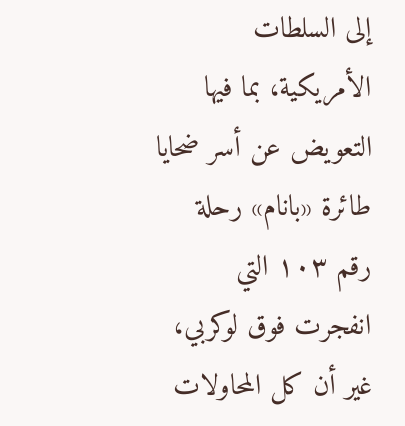إلى السلطات الأمريكية، بما فيها التعويض عن أسر ضحايا طائرة «بانام» رحلة رقم ۱۰۳ التي انفجرت فوق لوكربي، غير أن كل المحاولات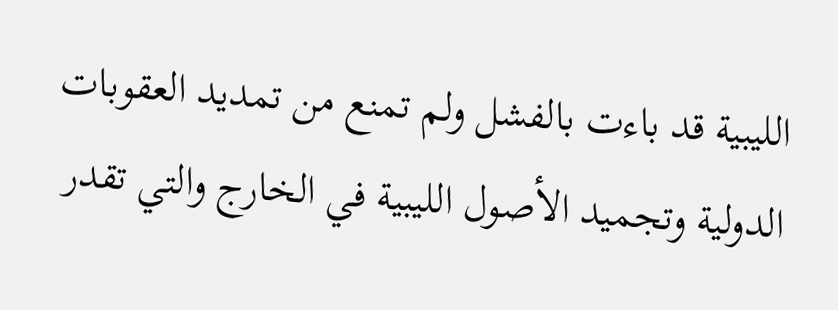الليبية قد باءت بالفشل ولم تمنع من تمديد العقوبات الدولية وتجميد الأصول الليبية في الخارج والتي تقدر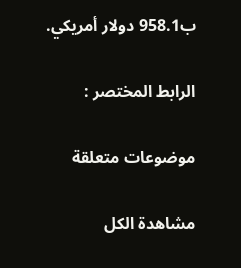ب958.1 دولار أمريكي.

الرابط المختصر :

موضوعات متعلقة

مشاهدة الكل